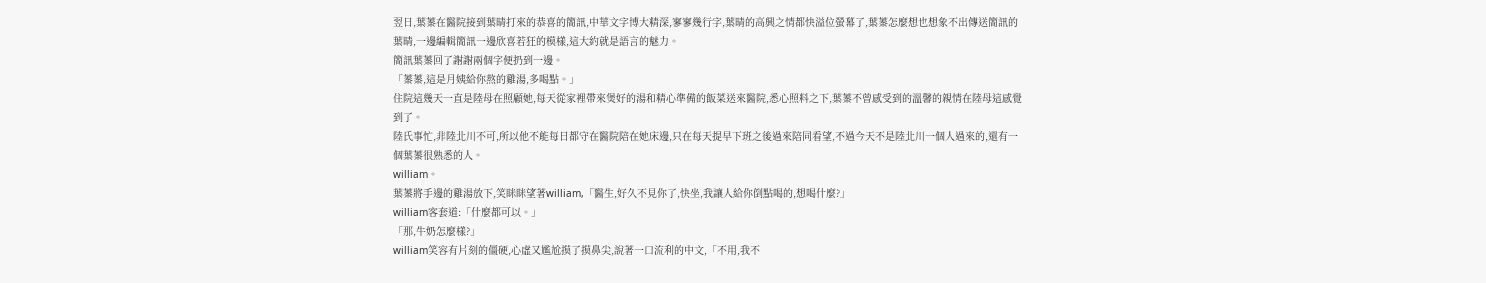翌日,葉蓁在醫院接到葉晴打來的恭喜的簡訊,中華文字博大精深,寥寥幾行字,葉晴的高興之情都快溢位螢幕了,葉蓁怎麼想也想象不出傳送簡訊的葉晴,一邊編輯簡訊一邊欣喜若狂的模樣,這大約就是語言的魅力。
簡訊葉蓁回了謝謝兩個字便扔到一邊。
「蓁蓁,這是月姨給你熬的雞湯,多喝點。」
住院這幾天一直是陸母在照顧她,每天從家裡帶來煲好的湯和精心準備的飯菜送來醫院,悉心照料之下,葉蓁不曾感受到的溫馨的親情在陸母這感覺到了。
陸氏事忙,非陸北川不可,所以他不能每日都守在醫院陪在她床邊,只在每天提早下班之後過來陪同看望,不過今天不是陸北川一個人過來的,還有一個葉蓁很熟悉的人。
william。
葉蓁將手邊的雞湯放下,笑眯眯望著william,「醫生,好久不見你了,快坐,我讓人給你倒點喝的,想喝什麼?」
william客套道:「什麼都可以。」
「那,牛奶怎麼樣?」
william笑容有片刻的僵硬,心虛又尷尬摸了摸鼻尖,說著一口流利的中文,「不用,我不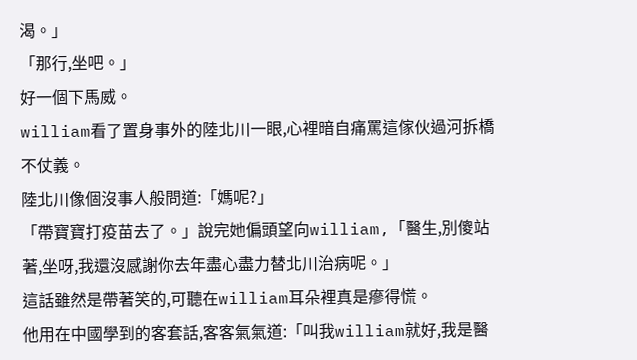渴。」
「那行,坐吧。」
好一個下馬威。
william看了置身事外的陸北川一眼,心裡暗自痛罵這傢伙過河拆橋不仗義。
陸北川像個沒事人般問道:「媽呢?」
「帶寶寶打疫苗去了。」說完她偏頭望向william,「醫生,別傻站著,坐呀,我還沒感謝你去年盡心盡力替北川治病呢。」
這話雖然是帶著笑的,可聽在william耳朵裡真是瘮得慌。
他用在中國學到的客套話,客客氣氣道:「叫我william就好,我是醫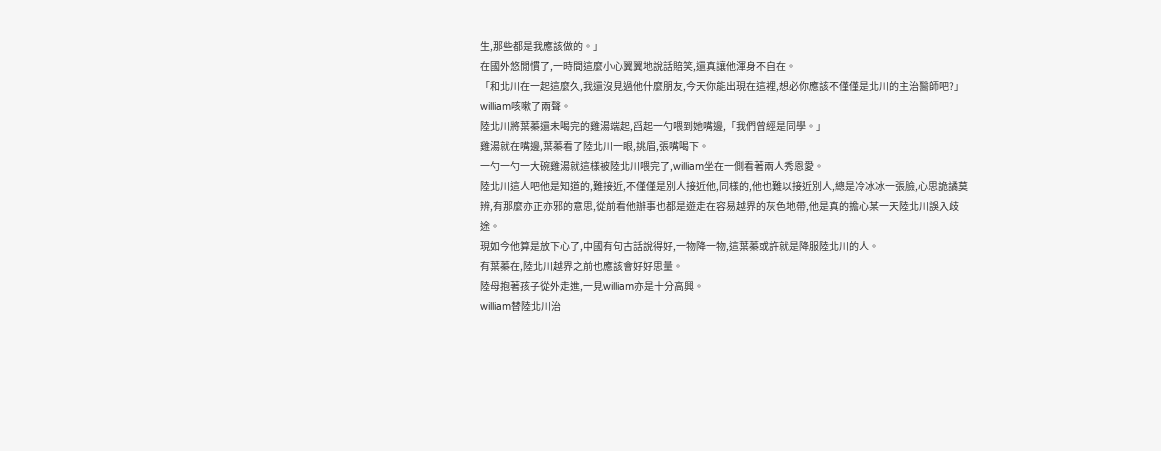生,那些都是我應該做的。」
在國外悠閒慣了,一時間這麼小心翼翼地說話賠笑,還真讓他渾身不自在。
「和北川在一起這麼久,我還沒見過他什麼朋友,今天你能出現在這裡,想必你應該不僅僅是北川的主治醫師吧?」
william咳嗽了兩聲。
陸北川將葉蓁還未喝完的雞湯端起,舀起一勺喂到她嘴邊,「我們曾經是同學。」
雞湯就在嘴邊,葉蓁看了陸北川一眼,挑眉,張嘴喝下。
一勺一勺一大碗雞湯就這樣被陸北川喂完了,william坐在一側看著兩人秀恩愛。
陸北川這人吧他是知道的,難接近,不僅僅是別人接近他,同樣的,他也難以接近別人,總是冷冰冰一張臉,心思詭譎莫辨,有那麼亦正亦邪的意思,從前看他辦事也都是遊走在容易越界的灰色地帶,他是真的擔心某一天陸北川誤入歧途。
現如今他算是放下心了,中國有句古話說得好,一物降一物,這葉蓁或許就是降服陸北川的人。
有葉蓁在,陸北川越界之前也應該會好好思量。
陸母抱著孩子從外走進,一見william亦是十分高興。
william替陸北川治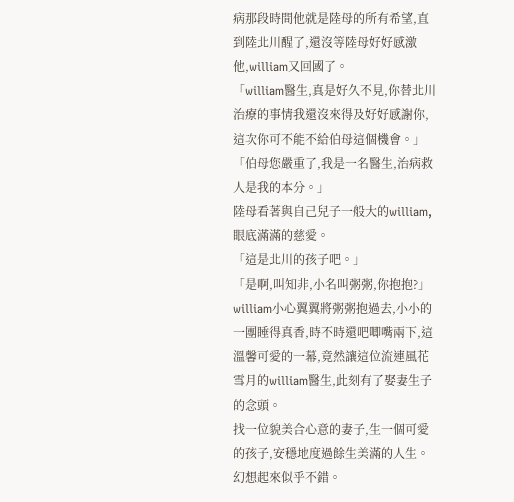病那段時間他就是陸母的所有希望,直到陸北川醒了,還沒等陸母好好感激他,william又回國了。
「william醫生,真是好久不見,你替北川治療的事情我還沒來得及好好感謝你,這次你可不能不給伯母這個機會。」
「伯母您嚴重了,我是一名醫生,治病救人是我的本分。」
陸母看著與自己兒子一般大的william,眼底滿滿的慈愛。
「這是北川的孩子吧。」
「是啊,叫知非,小名叫粥粥,你抱抱?」
william小心翼翼將粥粥抱過去,小小的一團睡得真香,時不時還吧唧嘴兩下,這溫馨可愛的一幕,竟然讓這位流連風花雪月的william醫生,此刻有了娶妻生子的念頭。
找一位貌美合心意的妻子,生一個可愛的孩子,安穩地度過餘生美滿的人生。
幻想起來似乎不錯。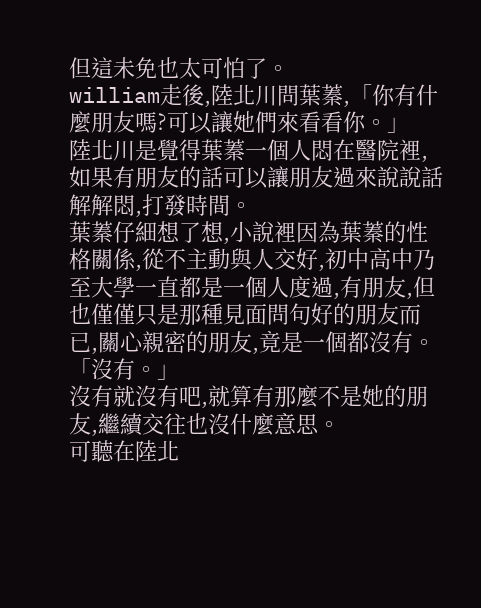但這未免也太可怕了。
william走後,陸北川問葉蓁,「你有什麼朋友嗎?可以讓她們來看看你。」
陸北川是覺得葉蓁一個人悶在醫院裡,如果有朋友的話可以讓朋友過來說說話解解悶,打發時間。
葉蓁仔細想了想,小說裡因為葉蓁的性格關係,從不主動與人交好,初中高中乃至大學一直都是一個人度過,有朋友,但也僅僅只是那種見面問句好的朋友而已,關心親密的朋友,竟是一個都沒有。
「沒有。」
沒有就沒有吧,就算有那麼不是她的朋友,繼續交往也沒什麼意思。
可聽在陸北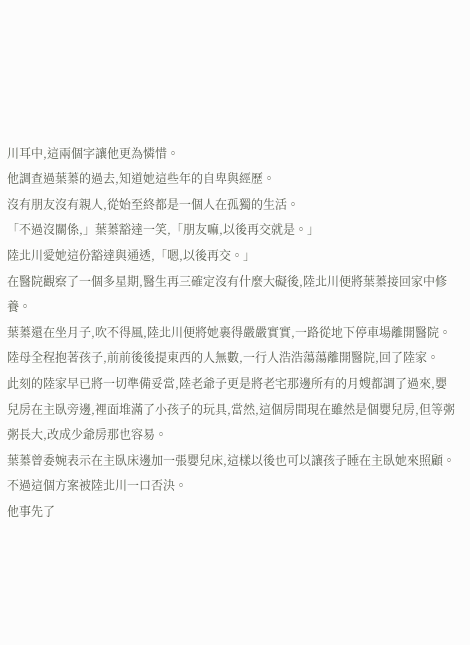川耳中,這兩個字讓他更為憐惜。
他調查過葉蓁的過去,知道她這些年的自卑與經歷。
沒有朋友沒有親人,從始至終都是一個人在孤獨的生活。
「不過沒關係,」葉蓁豁達一笑,「朋友嘛,以後再交就是。」
陸北川愛她這份豁達與通透,「嗯,以後再交。」
在醫院觀察了一個多星期,醫生再三確定沒有什麼大礙後,陸北川便將葉蓁接回家中修養。
葉蓁還在坐月子,吹不得風,陸北川便將她裹得嚴嚴實實,一路從地下停車場離開醫院。
陸母全程抱著孩子,前前後後提東西的人無數,一行人浩浩蕩蕩離開醫院,回了陸家。
此刻的陸家早已將一切準備妥當,陸老爺子更是將老宅那邊所有的月嫂都調了過來,嬰兒房在主臥旁邊,裡面堆滿了小孩子的玩具,當然,這個房間現在雖然是個嬰兒房,但等粥粥長大,改成少爺房那也容易。
葉蓁曾委婉表示在主臥床邊加一張嬰兒床,這樣以後也可以讓孩子睡在主臥她來照顧。
不過這個方案被陸北川一口否決。
他事先了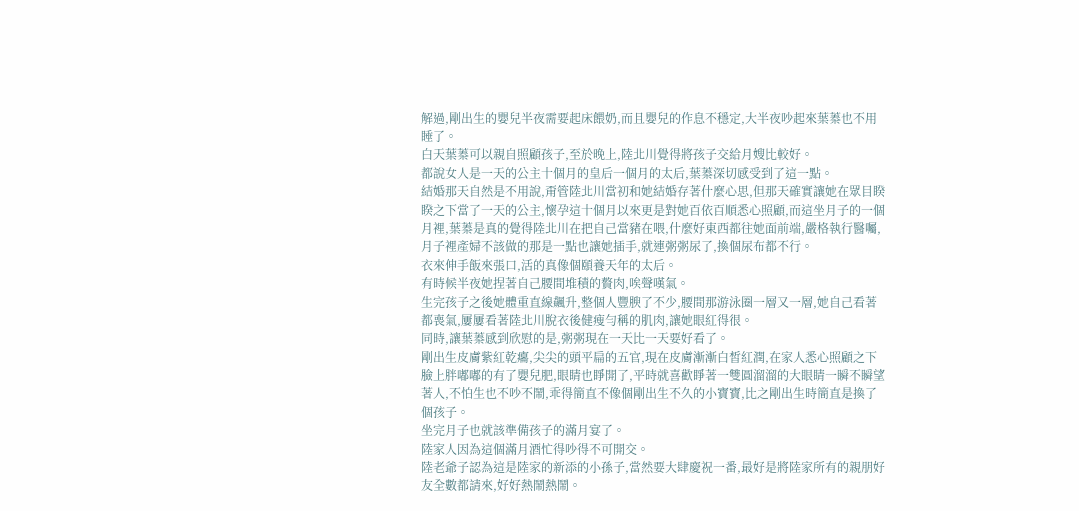解過,剛出生的嬰兒半夜需要起床餵奶,而且嬰兒的作息不穩定,大半夜吵起來葉蓁也不用睡了。
白天葉蓁可以親自照顧孩子,至於晚上,陸北川覺得將孩子交給月嫂比較好。
都說女人是一天的公主十個月的皇后一個月的太后,葉蓁深切感受到了這一點。
結婚那天自然是不用說,甭管陸北川當初和她結婚存著什麼心思,但那天確實讓她在眾目睽睽之下當了一天的公主,懷孕這十個月以來更是對她百依百順悉心照顧,而這坐月子的一個月裡,葉蓁是真的覺得陸北川在把自己當豬在喂,什麼好東西都往她面前端,嚴格執行醫囑,月子裡產婦不該做的那是一點也讓她插手,就連粥粥尿了,換個尿布都不行。
衣來伸手飯來張口,活的真像個頤養天年的太后。
有時候半夜她捏著自己腰間堆積的贅肉,唉聲嘆氣。
生完孩子之後她體重直線飆升,整個人豐腴了不少,腰間那游泳圈一層又一層,她自己看著都喪氣,屢屢看著陸北川脫衣後健瘦勻稱的肌肉,讓她眼紅得很。
同時,讓葉蓁感到欣慰的是,粥粥現在一天比一天要好看了。
剛出生皮膚紫紅乾癟,尖尖的頭平扁的五官,現在皮膚漸漸白皙紅潤,在家人悉心照顧之下臉上胖嘟嘟的有了嬰兒肥,眼睛也睜開了,平時就喜歡睜著一雙圓溜溜的大眼睛一瞬不瞬望著人,不怕生也不吵不鬧,乖得簡直不像個剛出生不久的小寶寶,比之剛出生時簡直是換了個孩子。
坐完月子也就該準備孩子的滿月宴了。
陸家人因為這個滿月酒忙得吵得不可開交。
陸老爺子認為這是陸家的新添的小孫子,當然要大肆慶祝一番,最好是將陸家所有的親朋好友全數都請來,好好熱鬧熱鬧。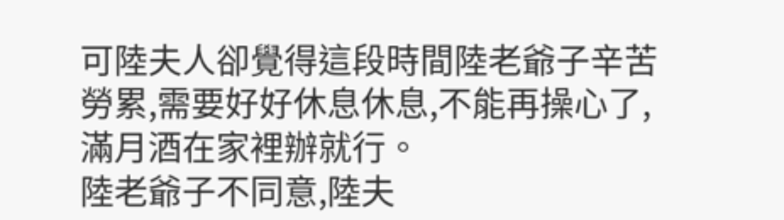可陸夫人卻覺得這段時間陸老爺子辛苦勞累,需要好好休息休息,不能再操心了,滿月酒在家裡辦就行。
陸老爺子不同意,陸夫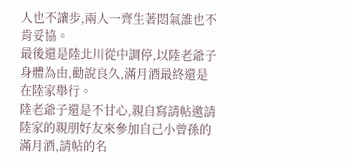人也不讓步,兩人一齊生著悶氣誰也不肯妥協。
最後還是陸北川從中調停,以陸老爺子身體為由,勸說良久,滿月酒最終還是在陸家舉行。
陸老爺子還是不甘心,親自寫請帖邀請陸家的親朋好友來參加自己小曾孫的滿月酒,請帖的名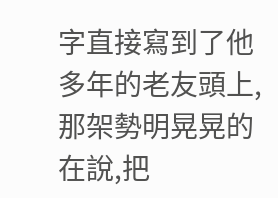字直接寫到了他多年的老友頭上,那架勢明晃晃的在說,把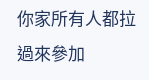你家所有人都拉過來參加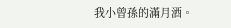我小曾孫的滿月酒。